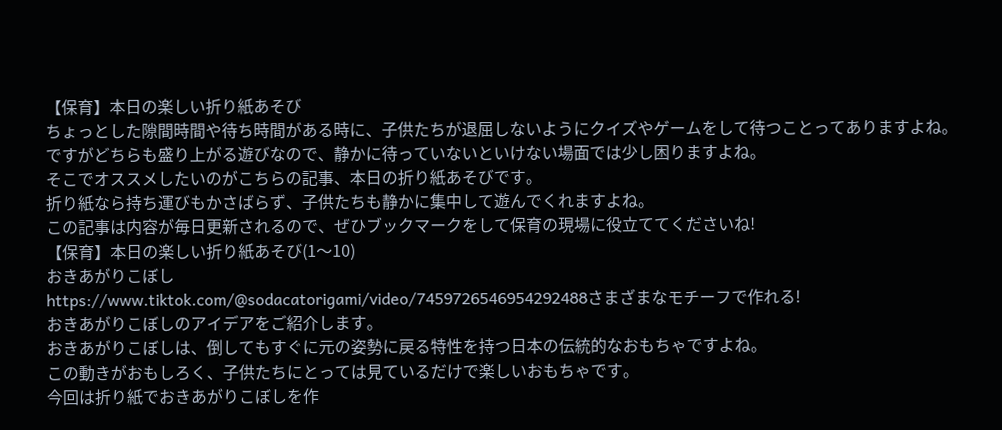【保育】本日の楽しい折り紙あそび
ちょっとした隙間時間や待ち時間がある時に、子供たちが退屈しないようにクイズやゲームをして待つことってありますよね。
ですがどちらも盛り上がる遊びなので、静かに待っていないといけない場面では少し困りますよね。
そこでオススメしたいのがこちらの記事、本日の折り紙あそびです。
折り紙なら持ち運びもかさばらず、子供たちも静かに集中して遊んでくれますよね。
この記事は内容が毎日更新されるので、ぜひブックマークをして保育の現場に役立ててくださいね!
【保育】本日の楽しい折り紙あそび(1〜10)
おきあがりこぼし
https://www.tiktok.com/@sodacatorigami/video/7459726546954292488さまざまなモチーフで作れる!
おきあがりこぼしのアイデアをご紹介します。
おきあがりこぼしは、倒してもすぐに元の姿勢に戻る特性を持つ日本の伝統的なおもちゃですよね。
この動きがおもしろく、子供たちにとっては見ているだけで楽しいおもちゃです。
今回は折り紙でおきあがりこぼしを作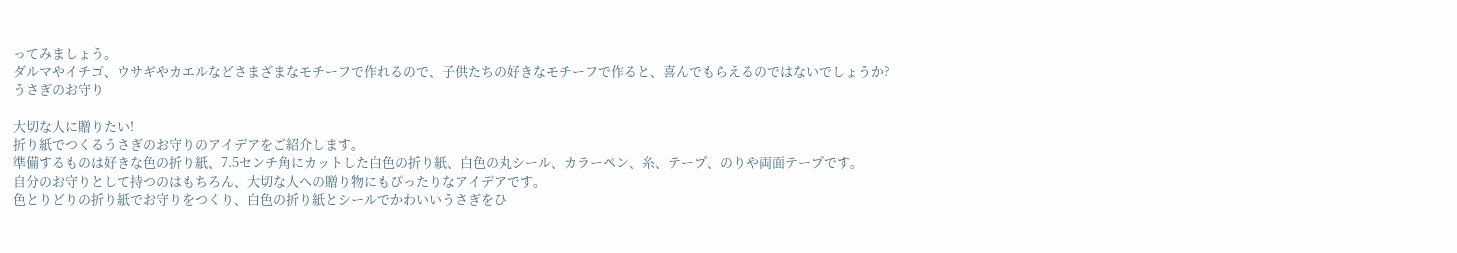ってみましょう。
ダルマやイチゴ、ウサギやカエルなどさまざまなモチーフで作れるので、子供たちの好きなモチーフで作ると、喜んでもらえるのではないでしょうか?
うさぎのお守り

大切な人に贈りたい!
折り紙でつくるうさぎのお守りのアイデアをご紹介します。
準備するものは好きな色の折り紙、7.5センチ角にカットした白色の折り紙、白色の丸シール、カラーペン、糸、テープ、のりや両面テープです。
自分のお守りとして持つのはもちろん、大切な人への贈り物にもぴったりなアイデアです。
色とりどりの折り紙でお守りをつくり、白色の折り紙とシールでかわいいうさぎをひ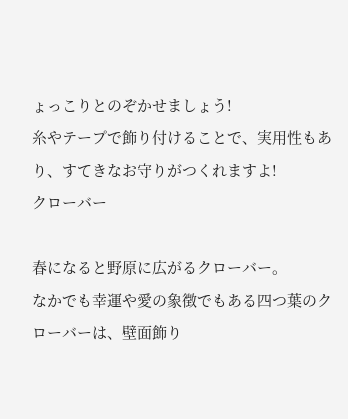ょっこりとのぞかせましょう!
糸やテープで飾り付けることで、実用性もあり、すてきなお守りがつくれますよ!
クローバー

春になると野原に広がるクローバー。
なかでも幸運や愛の象徴でもある四つ葉のクローバーは、壁面飾り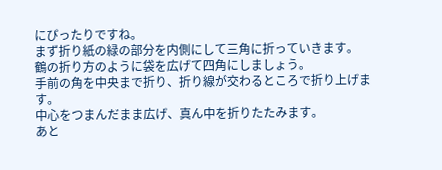にぴったりですね。
まず折り紙の緑の部分を内側にして三角に折っていきます。
鶴の折り方のように袋を広げて四角にしましょう。
手前の角を中央まで折り、折り線が交わるところで折り上げます。
中心をつまんだまま広げ、真ん中を折りたたみます。
あと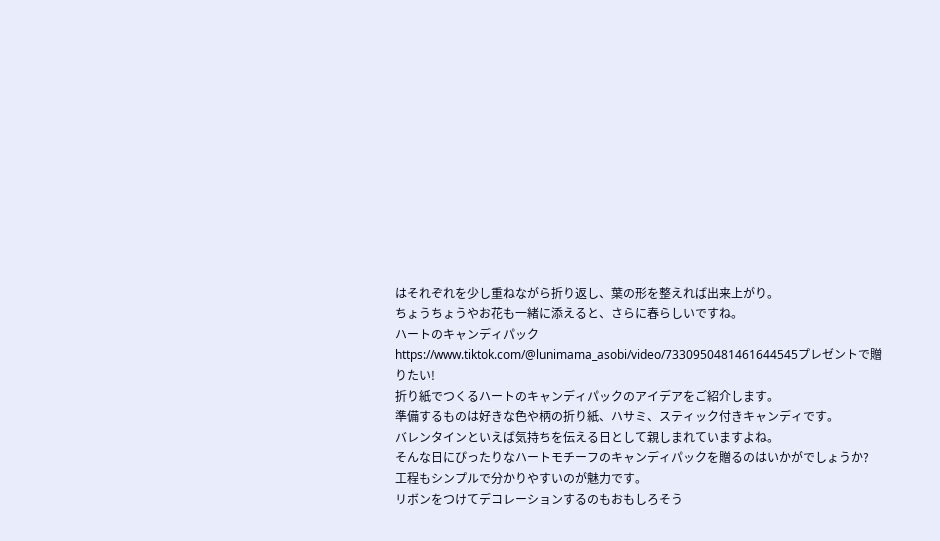はそれぞれを少し重ねながら折り返し、葉の形を整えれば出来上がり。
ちょうちょうやお花も一緒に添えると、さらに春らしいですね。
ハートのキャンディパック
https://www.tiktok.com/@lunimama_asobi/video/7330950481461644545プレゼントで贈りたい!
折り紙でつくるハートのキャンディパックのアイデアをご紹介します。
準備するものは好きな色や柄の折り紙、ハサミ、スティック付きキャンディです。
バレンタインといえば気持ちを伝える日として親しまれていますよね。
そんな日にぴったりなハートモチーフのキャンディパックを贈るのはいかがでしょうか?
工程もシンプルで分かりやすいのが魅力です。
リボンをつけてデコレーションするのもおもしろそう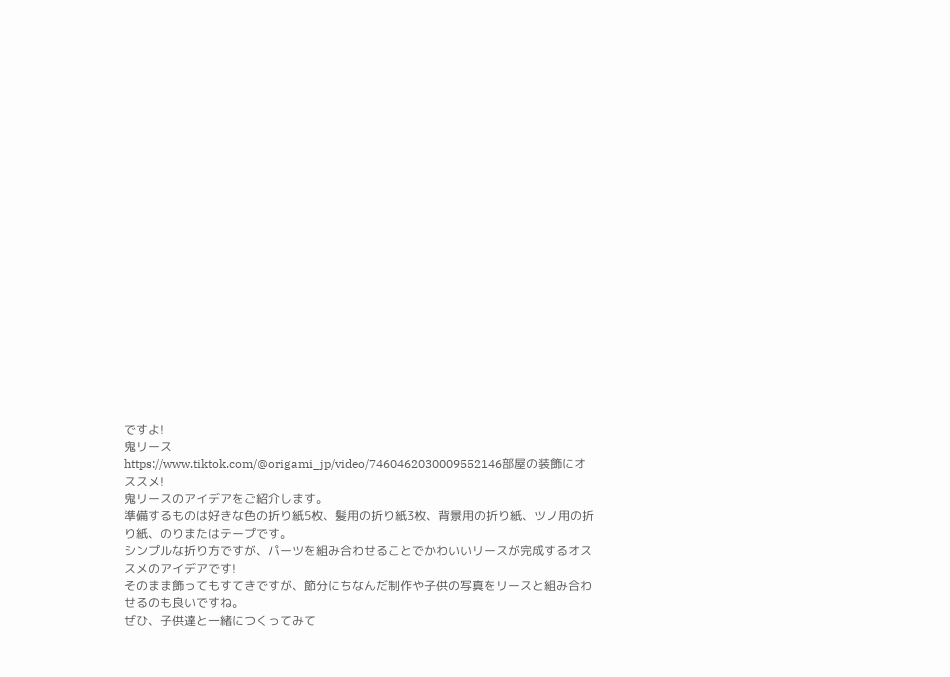ですよ!
鬼リース
https://www.tiktok.com/@origami_jp/video/7460462030009552146部屋の装飾にオススメ!
鬼リースのアイデアをご紹介します。
準備するものは好きな色の折り紙5枚、髪用の折り紙3枚、背景用の折り紙、ツノ用の折り紙、のりまたはテープです。
シンプルな折り方ですが、パーツを組み合わせることでかわいいリースが完成するオススメのアイデアです!
そのまま飾ってもすてきですが、節分にちなんだ制作や子供の写真をリースと組み合わせるのも良いですね。
ぜひ、子供達と一緒につくってみて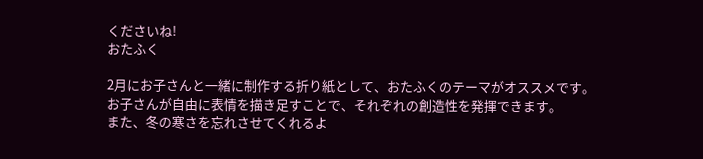くださいね!
おたふく

2月にお子さんと一緒に制作する折り紙として、おたふくのテーマがオススメです。
お子さんが自由に表情を描き足すことで、それぞれの創造性を発揮できます。
また、冬の寒さを忘れさせてくれるよ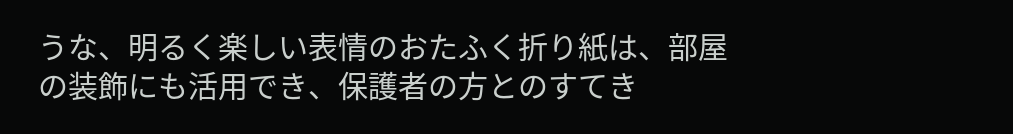うな、明るく楽しい表情のおたふく折り紙は、部屋の装飾にも活用でき、保護者の方とのすてき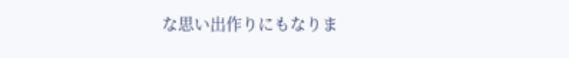な思い出作りにもなりま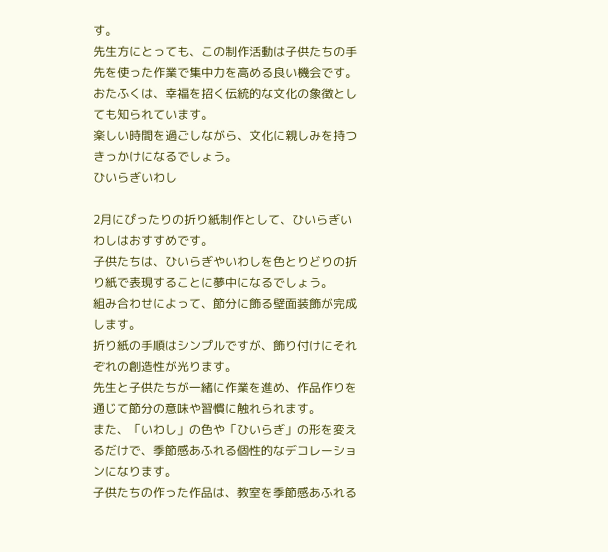す。
先生方にとっても、この制作活動は子供たちの手先を使った作業で集中力を高める良い機会です。
おたふくは、幸福を招く伝統的な文化の象徴としても知られています。
楽しい時間を過ごしながら、文化に親しみを持つきっかけになるでしょう。
ひいらぎいわし

2月にぴったりの折り紙制作として、ひいらぎいわしはおすすめです。
子供たちは、ひいらぎやいわしを色とりどりの折り紙で表現することに夢中になるでしょう。
組み合わせによって、節分に飾る壁面装飾が完成します。
折り紙の手順はシンプルですが、飾り付けにそれぞれの創造性が光ります。
先生と子供たちが一緒に作業を進め、作品作りを通じて節分の意味や習慣に触れられます。
また、「いわし」の色や「ひいらぎ」の形を変えるだけで、季節感あふれる個性的なデコレーションになります。
子供たちの作った作品は、教室を季節感あふれる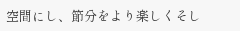空間にし、節分をより楽しくそし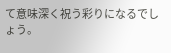て意味深く祝う彩りになるでしょう。